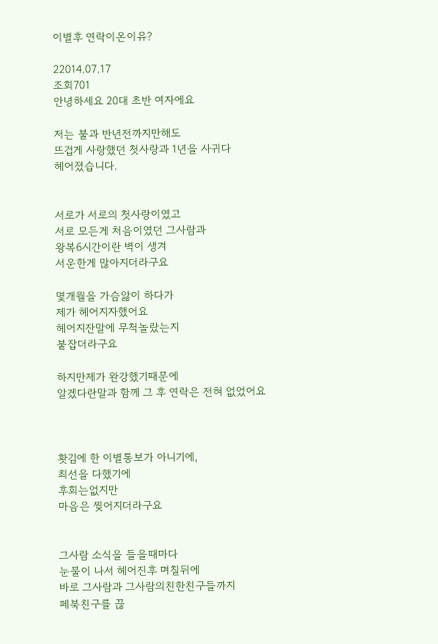이별후 연락이온이유?

22014.07.17
조회701
안녕하세요 20대 초반 여자에요

저는 불과 반년전까지만해도
뜨겁게 사랑했던 첫사랑과 1년을 사귀다
헤어졌습니다.


서로가 서로의 첫사랑이였고
서로 모든게 처음이였던 그사람과
왕복6시간이란 벽이 생겨
서운한게 많아지더라구요

몇개월을 가슴앓이 하다가
제가 헤어지자했어요
헤어지잔말에 무척놀랐는지
붙잡더라구요

하지만제가 완강했기때문에
알겠다란말과 함께 그 후 연락은 전혀 없었어요



홧김에 한 이별통보가 아니기에,
최선을 다했기에
후회는없지만
마음은 찢어지더라구요


그사람 소식을 들을때마다
눈물이 나서 헤어진후 며칠뒤에
바로 그사람과 그사람의친한친구들까지
페북친구를 끊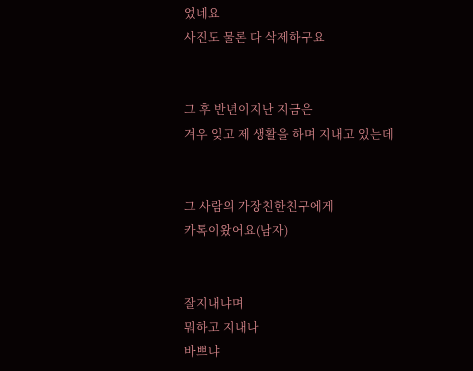었네요
사진도 물론 다 삭제하구요


그 후 반년이지난 지금은
겨우 잊고 제 생활을 하며 지내고 있는데


그 사람의 가장친한친구에게
카톡이왔어요(남자)


잘지내냐며
뭐하고 지내나
바쁘냐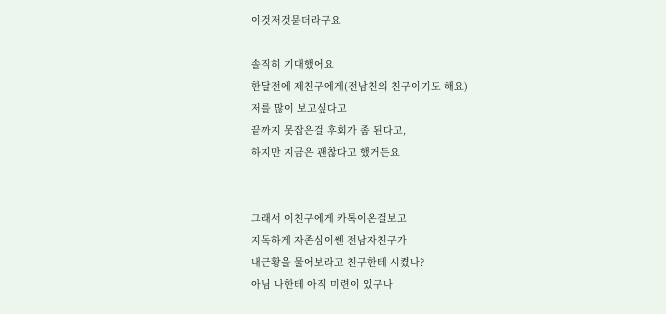이것저것묻더라구요

솔직히 기대했어요
한달전에 제친구에게(전남친의 친구이기도 해요)
저를 많이 보고싶다고
끝까지 못잡은걸 후회가 좀 된다고,
하지만 지금은 괜찮다고 했거든요


그래서 이친구에게 카톡이온걸보고
지독하게 자존심이쎈 전남자친구가
내근황을 물어보라고 친구한테 시켰나?
아님 나한테 아직 미련이 있구나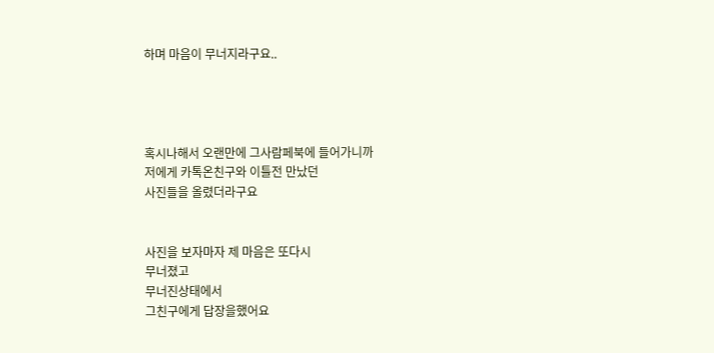하며 마음이 무너지라구요..




혹시나해서 오랜만에 그사람페북에 들어가니까
저에게 카톡온친구와 이틀전 만났던
사진들을 올렸더라구요


사진을 보자마자 제 마음은 또다시
무너졌고
무너진상태에서
그친구에게 답장을했어요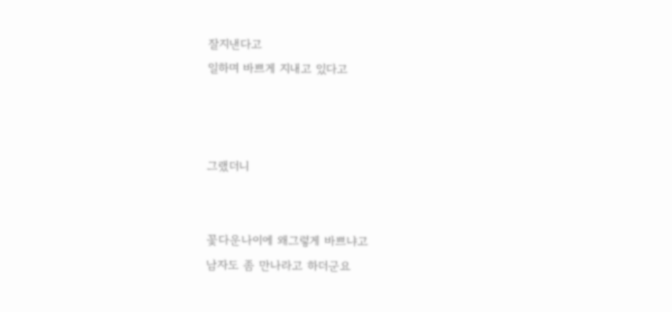잘지낸다고
일하며 바쁘게 지내고 있다고



그랬더니


꽃다운나이에 왜그렇게 바쁘냐고
남자도 좀 만나라고 하더군요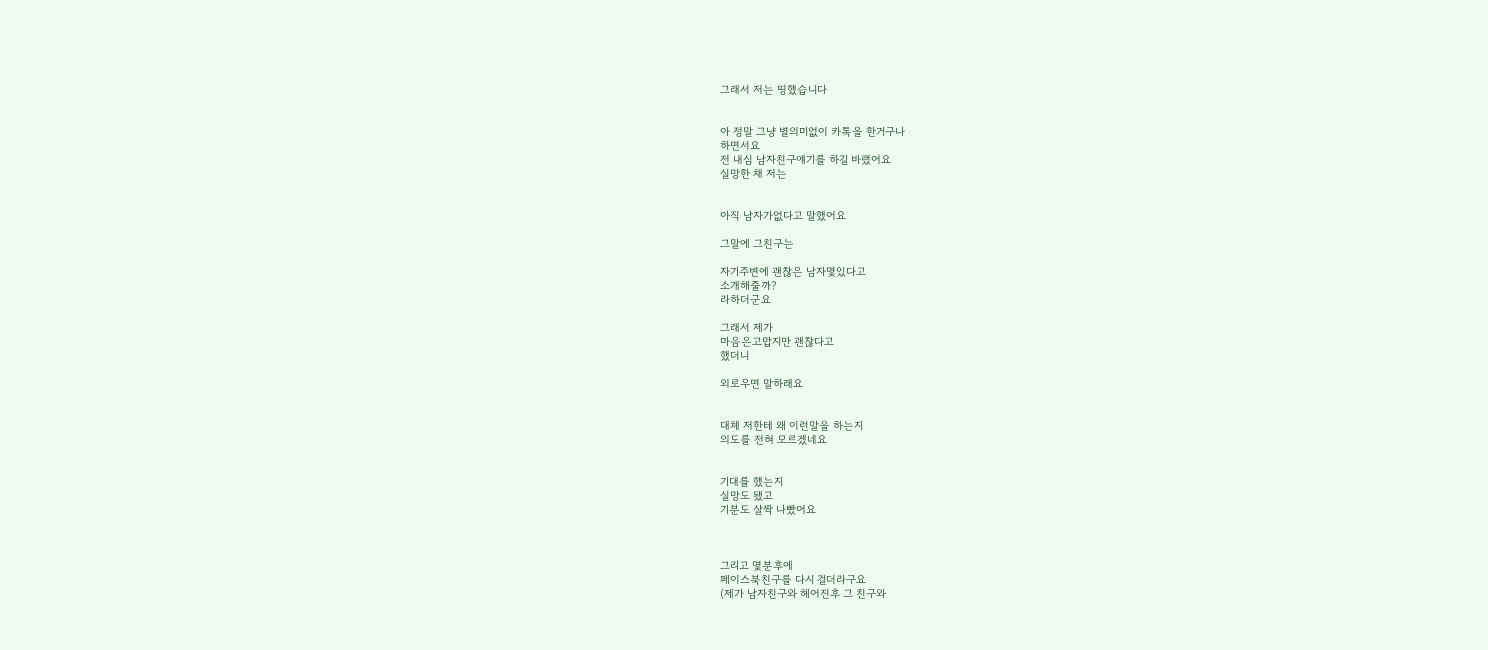그래서 저는 띵했습니다


아 정말 그냥 별의미없이 카톡을 한거구나
하면서요
전 내심 남자친구얘기를 하길 바랬어요
실망한 채 저는


아직 남자가없다고 말했어요

그말에 그친구는

자기주변에 괜찮은 남자몇있다고
소개해줄까?
라하더군요

그래서 제가
마음은고맙지만 괜찮다고
했더니

외로우면 말하래요


대체 저한테 왜 이런말을 하는지
의도를 전혀 모르겠네요


기대를 했는지
실망도 됐고
기분도 살짝 나빴어요



그리고 몇분후에
페이스북친구를 다시 걸더라구요
(제가 남자친구와 헤어진후 그 친구와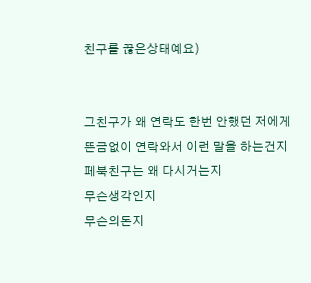친구를 끊은상태예요)


그친구가 왜 연락도 한번 안했던 저에게
뜬금없이 연락와서 이런 말을 하는건지
페북친구는 왜 다시거는지
무슨생각인지
무슨의돈지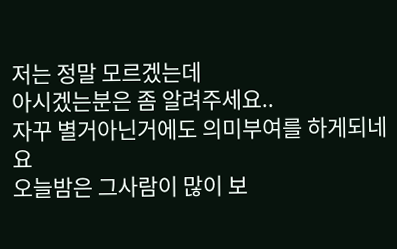저는 정말 모르겠는데
아시겠는분은 좀 알려주세요..
자꾸 별거아닌거에도 의미부여를 하게되네요
오늘밤은 그사람이 많이 보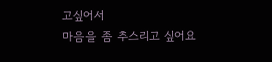고싶어서
마음을 좀 추스리고 싶어요